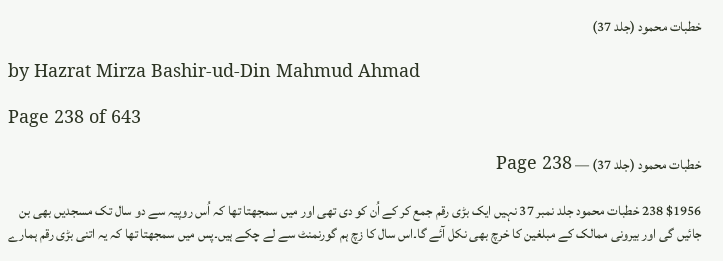خطبات محمود (جلد 37)

by Hazrat Mirza Bashir-ud-Din Mahmud Ahmad

Page 238 of 643

خطبات محمود (جلد 37) — Page 238

$1956 238 خطبات محمود جلد نمبر 37 نہیں ایک بڑی رقم جمع کر کے اُن کو دی تھی اور میں سمجھتا تھا کہ اُس روپیہ سے دو سال تک مسجدیں بھی بن جائیں گی اور بیرونی ممالک کے مبلغین کا خرچ بھی نکل آئے گا۔اس سال کا زچ ہم گورنمنٹ سے لے چکے ہیں۔پس میں سمجھتا تھا کہ یہ اتنی بڑی رقم ہمارے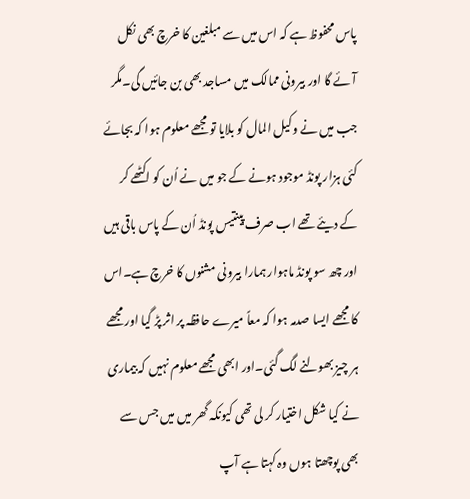پاس محفوظ ہے کہ اس میں سے مبلغین کا خرچ بھی نکل آئے گا اور بیرونی ممالک میں مساجد بھی بن جائیں گی۔مگر جب میں نے وکیل المال کو بلایا تو مجھے معلوم ہوا کہ بجائے کئی ہزار پونڈ موجود ہونے کے جو میں نے اُن کو اکٹھے کر کے دیئے تھے اب صرف پینتیس پونڈ اُن کے پاس باقی ہیں اور چھ سو پونڈ ماہوار ہمارا بیرونی مشنوں کا خرچ ہے۔اس کا مجھے ایسا صدمہ ہوا کہ معاً میرے حافظہ پر اثر پڑ گیا اور مجھے ہر چیز بھولنے لگ گئی۔اور ابھی مجھے معلوم نہیں کہ بیماری نے کیا شکل اختیار کر لی تھی کیونکہ گھر میں میں جس سے بھی پوچھتا ہوں وہ کہتا ہے آپ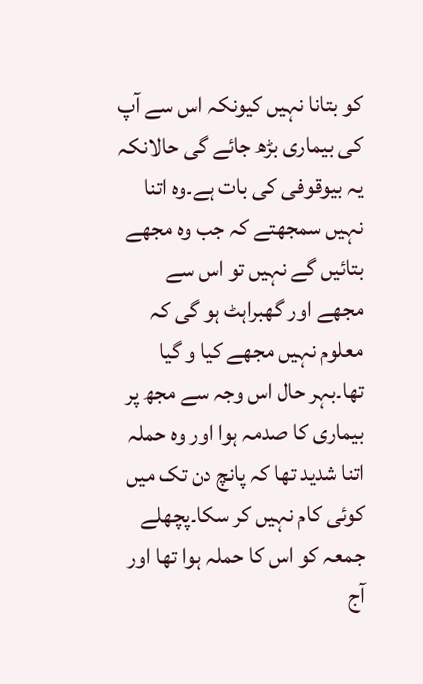کو بتانا نہیں کیونکہ اس سے آپ کی بیماری بڑھ جائے گی حالانکہ یہ بیوقوفی کی بات ہے۔وہ اتنا نہیں سمجھتے کہ جب وہ مجھے بتائیں گے نہیں تو اس سے مجھے اور گھبراہٹ ہو گی کہ معلوم نہیں مجھے کیا و گیا تھا۔بہر حال اس وجہ سے مجھ پر بیماری کا صدمہ ہوا اور وہ حملہ اتنا شدید تھا کہ پانچ دن تک میں کوئی کام نہیں کر سکا۔پچھلے جمعہ کو اس کا حملہ ہوا تھا اور آج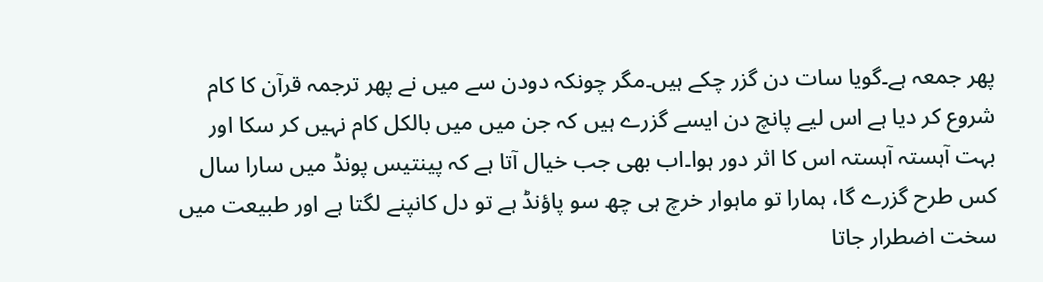پھر جمعہ ہے۔گویا سات دن گزر چکے ہیں۔مگر چونکہ دودن سے میں نے پھر ترجمہ قرآن کا کام شروع کر دیا ہے اس لیے پانچ دن ایسے گزرے ہیں کہ جن میں میں بالکل کام نہیں کر سکا اور بہت آہستہ آہستہ اس کا اثر دور ہوا۔اب بھی جب خیال آتا ہے کہ پینتیس پونڈ میں سارا سال کس طرح گزرے گا، ہمارا تو ماہوار خرچ ہی چھ سو پاؤنڈ ہے تو دل کانپنے لگتا ہے اور طبیعت میں سخت اضطرار جاتا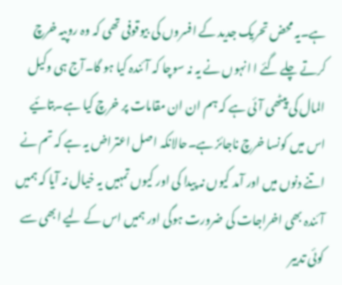ہے۔یہ محض تحریک جدید کے افسروں کی بیوقوفی تھی کہ وہ روپیہ خرچ کرتے چلے گئے ا انہوں نے یہ نہ سوچا کہ آئندہ کیا ہو گا۔آج ہی وکیل المال کی پیٹھی آئی ہے کہ ہم ان ان مقامات پر خرچ کیا ہے۔بتائیے اس میں کونسا خرچ ناجائز ہے۔حالانکہ اصل اعتراض یہ ہے کہ تم نے اتنے دنوں میں اور آمد کیوں نہ پیدا کی اور کیوں تمہیں یہ خیال نہ آیا کہ ہمیں آئندہ بھی اخراجات کی ضرورت ہوگی اور ہمیں اس کے لیے ابھی سے کوئی تدبیر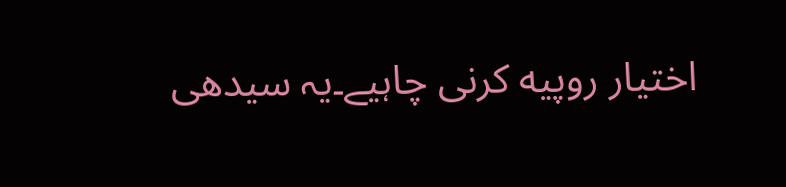اختیار روپیه کرنی چاہیے۔یہ سیدھی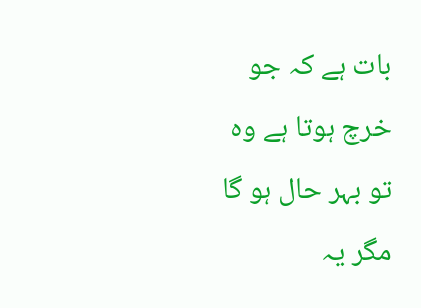بات ہے کہ جو خرچ ہوتا ہے وہ تو بہر حال ہو گا مگر یہ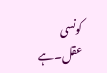کونسی عقل۔ہے